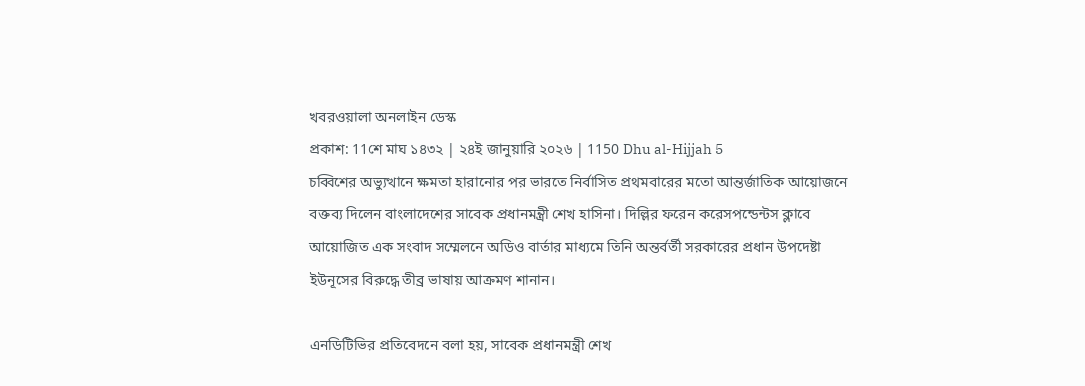খবরওয়ালা অনলাইন ডেস্ক
প্রকাশ: 11শে মাঘ ১৪৩২ | ২৪ই জানুয়ারি ২০২৬ | 1150 Dhu al-Hijjah 5
চব্বিশের অভ্যুত্থানে ক্ষমতা হারানোর পর ভারতে নির্বাসিত প্রথমবারের মতো আন্তর্জাতিক আয়োজনে বক্তব্য দিলেন বাংলাদেশের সাবেক প্রধানমন্ত্রী শেখ হাসিনা। দিল্লির ফরেন করেসপন্ডেন্টস ক্লাবে আয়োজিত এক সংবাদ সম্মেলনে অডিও বার্তার মাধ্যমে তিনি অন্তর্বর্তী সরকারের প্রধান উপদেষ্টা ইউনূসের বিরুদ্ধে তীব্র ভাষায় আক্রমণ শানান।

এনডিটিভির প্রতিবেদনে বলা হয়, সাবেক প্রধানমন্ত্রী শেখ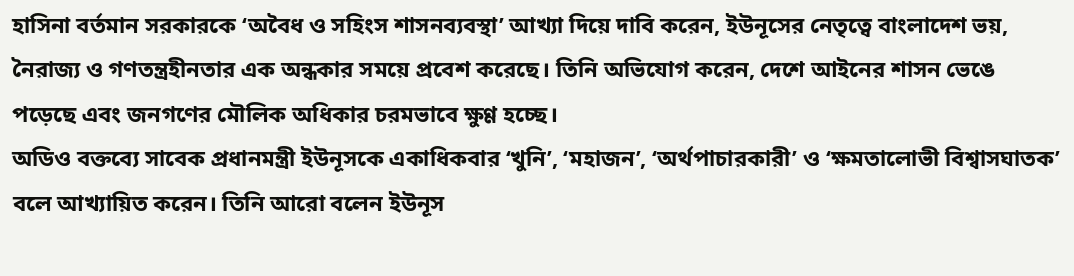হাসিনা বর্তমান সরকারকে ‘অবৈধ ও সহিংস শাসনব্যবস্থা’ আখ্যা দিয়ে দাবি করেন, ইউনূসের নেতৃত্বে বাংলাদেশ ভয়, নৈরাজ্য ও গণতন্ত্রহীনতার এক অন্ধকার সময়ে প্রবেশ করেছে। তিনি অভিযোগ করেন, দেশে আইনের শাসন ভেঙে পড়েছে এবং জনগণের মৌলিক অধিকার চরমভাবে ক্ষুণ্ণ হচ্ছে।
অডিও বক্তব্যে সাবেক প্রধানমন্ত্রী ইউনূসকে একাধিকবার ‘খুনি’, ‘মহাজন’, ‘অর্থপাচারকারী’ ও ‘ক্ষমতালোভী বিশ্বাসঘাতক’ বলে আখ্যায়িত করেন। তিনি আরো বলেন ইউনূস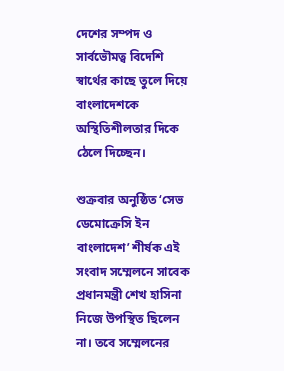দেশের সম্পদ ও সার্বভৌমত্ব বিদেশি স্বার্থের কাছে তুলে দিয়ে বাংলাদেশকে অস্থিতিশীলতার দিকে ঠেলে দিচ্ছেন।

শুক্রবার অনুষ্ঠিত ‘সেভ ডেমোক্রেসি ইন বাংলাদেশ’ শীর্ষক এই সংবাদ সম্মেলনে সাবেক প্রধানমন্ত্রী শেখ হাসিনা নিজে উপস্থিত ছিলেন না। তবে সম্মেলনের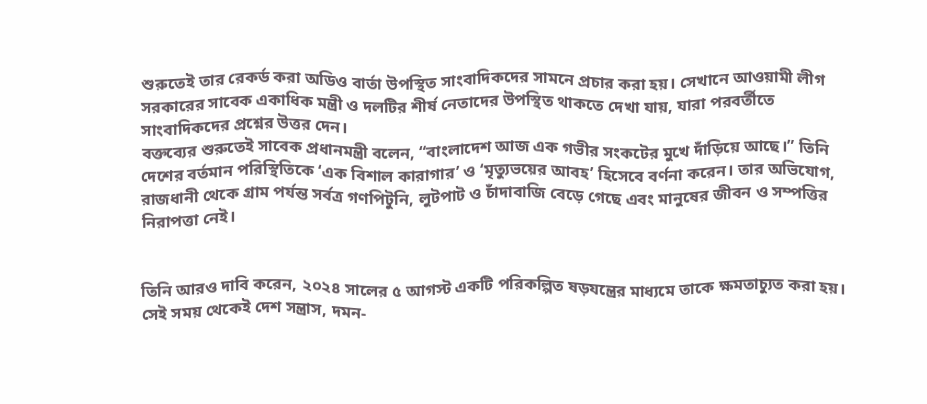শুরুতেই তার রেকর্ড করা অডিও বার্তা উপস্থিত সাংবাদিকদের সামনে প্রচার করা হয়। সেখানে আওয়ামী লীগ সরকারের সাবেক একাধিক মন্ত্রী ও দলটির শীর্ষ নেতাদের উপস্থিত থাকতে দেখা যায়, যারা পরবর্তীতে সাংবাদিকদের প্রশ্নের উত্তর দেন।
বক্তব্যের শুরুতেই সাবেক প্রধানমন্ত্রী বলেন, “বাংলাদেশ আজ এক গভীর সংকটের মুখে দাঁড়িয়ে আছে।” তিনি দেশের বর্তমান পরিস্থিতিকে ‘এক বিশাল কারাগার’ ও ‘মৃত্যুভয়ের আবহ’ হিসেবে বর্ণনা করেন। তার অভিযোগ, রাজধানী থেকে গ্রাম পর্যন্ত সর্বত্র গণপিটুনি, লুটপাট ও চাঁদাবাজি বেড়ে গেছে এবং মানুষের জীবন ও সম্পত্তির নিরাপত্তা নেই।


তিনি আরও দাবি করেন, ২০২৪ সালের ৫ আগস্ট একটি পরিকল্পিত ষড়যন্ত্রের মাধ্যমে তাকে ক্ষমতাচ্যুত করা হয়। সেই সময় থেকেই দেশ সন্ত্রাস, দমন-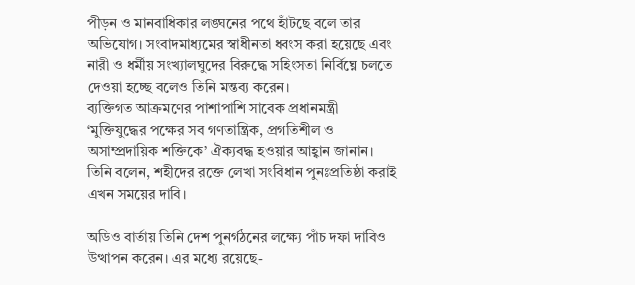পীড়ন ও মানবাধিকার লঙ্ঘনের পথে হাঁটছে বলে তার অভিযোগ। সংবাদমাধ্যমের স্বাধীনতা ধ্বংস করা হয়েছে এবং নারী ও ধর্মীয় সংখ্যালঘুদের বিরুদ্ধে সহিংসতা নির্বিঘ্নে চলতে দেওয়া হচ্ছে বলেও তিনি মন্তব্য করেন।
ব্যক্তিগত আক্রমণের পাশাপাশি সাবেক প্রধানমন্ত্রী ‘মুক্তিযুদ্ধের পক্ষের সব গণতান্ত্রিক, প্রগতিশীল ও অসাম্প্রদায়িক শক্তিকে’ ঐক্যবদ্ধ হওয়ার আহ্বান জানান। তিনি বলেন, শহীদের রক্তে লেখা সংবিধান পুনঃপ্রতিষ্ঠা করাই এখন সময়ের দাবি।

অডিও বার্তায় তিনি দেশ পুনর্গঠনের লক্ষ্যে পাঁচ দফা দাবিও উত্থাপন করেন। এর মধ্যে রয়েছে-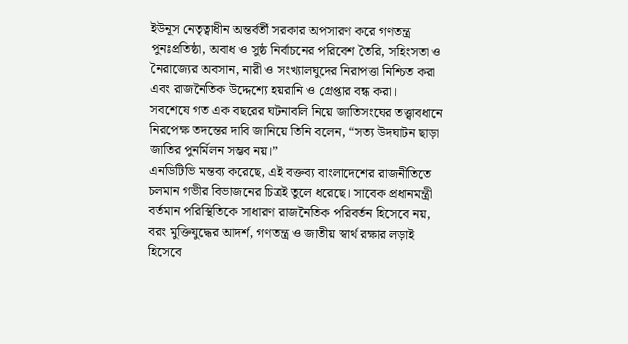ইউনূস নেতৃত্বাধীন অন্তর্বর্তী সরকার অপসারণ করে গণতন্ত্র পুনঃপ্রতিষ্ঠা, অবাধ ও সুষ্ঠ নির্বাচনের পরিবেশ তৈরি, সহিংসতা ও নৈরাজ্যের অবসান, নারী ও সংখ্যালঘুদের নিরাপত্তা নিশ্চিত করা এবং রাজনৈতিক উদ্দেশ্যে হয়রানি ও গ্রেপ্তার বন্ধ করা।
সবশেষে গত এক বছরের ঘটনাবলি নিয়ে জাতিসংঘের তত্ত্বাবধানে নিরপেক্ষ তদন্তের দাবি জানিয়ে তিনি বলেন, “সত্য উদঘাটন ছাড়া জাতির পুনর্মিলন সম্ভব নয়।”
এনডিটিভি মন্তব্য করেছে, এই বক্তব্য বাংলাদেশের রাজনীতিতে চলমান গভীর বিভাজনের চিত্রই তুলে ধরেছে। সাবেক প্রধানমন্ত্রী বর্তমান পরিস্থিতিকে সাধারণ রাজনৈতিক পরিবর্তন হিসেবে নয়, বরং মুক্তিযুদ্ধের আদর্শ, গণতন্ত্র ও জাতীয় স্বার্থ রক্ষার লড়াই হিসেবে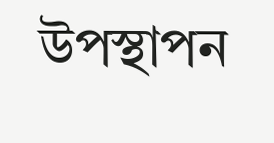উপস্থাপন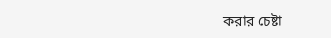করার চেষ্টা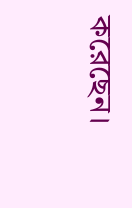করেছেন।